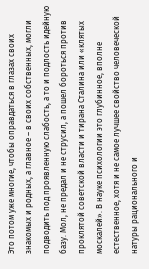Это потом уже многие, чтобы оправдаться в глазах своих знакомых и родных, а главное – в своих собственных, могли подводить под проявленную слабость, а то и подлость идейную базу. Мол, не предал и не струсил, а пошел бороться против проклятой советской власти и тирана Сталина или «клятых москалей». В науке психологии это глубинное, вполне естественное, хотя и не самое лучшее свойство человеческой натуры рационального и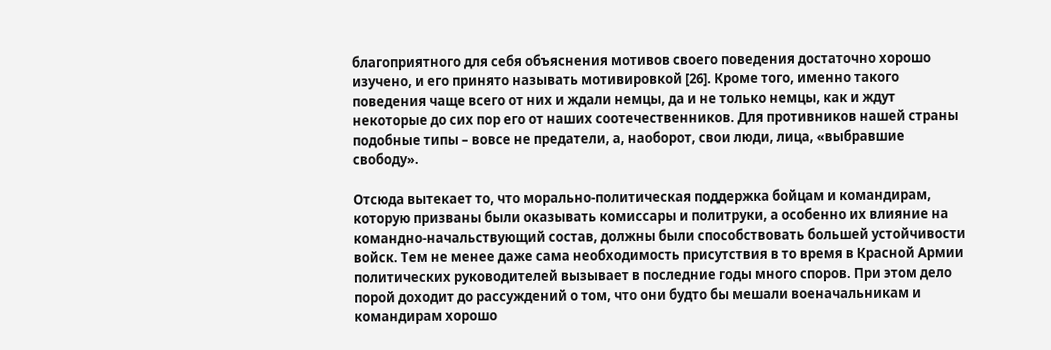благоприятного для себя объяснения мотивов своего поведения достаточно хорошо изучено, и его принято называть мотивировкой [26]. Кроме того, именно такого поведения чаще всего от них и ждали немцы, да и не только немцы, как и ждут некоторые до сих пор его от наших соотечественников. Для противников нашей страны подобные типы – вовсе не предатели, а, наоборот, свои люди, лица, «выбравшие свободу».

Отсюда вытекает то, что морально-политическая поддержка бойцам и командирам, которую призваны были оказывать комиссары и политруки, а особенно их влияние на командно-начальствующий состав, должны были способствовать большей устойчивости войск. Тем не менее даже сама необходимость присутствия в то время в Красной Армии политических руководителей вызывает в последние годы много споров. При этом дело порой доходит до рассуждений о том, что они будто бы мешали военачальникам и командирам хорошо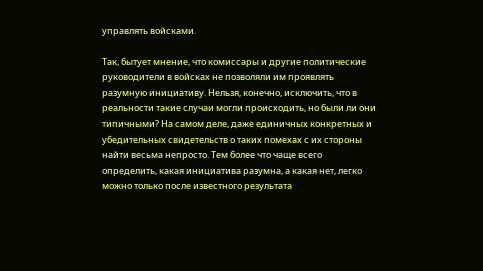управлять войсками.

Так, бытует мнение, что комиссары и другие политические руководители в войсках не позволяли им проявлять разумную инициативу. Нельзя, конечно, исключить, что в реальности такие случаи могли происходить, но были ли они типичными? На самом деле, даже единичных конкретных и убедительных свидетельств о таких помехах с их стороны найти весьма непросто. Тем более что чаще всего определить, какая инициатива разумна, а какая нет, легко можно только после известного результата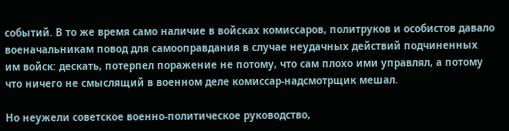событий. В то же время само наличие в войсках комиссаров, политруков и особистов давало военачальникам повод для самооправдания в случае неудачных действий подчиненных им войск: дескать, потерпел поражение не потому, что сам плохо ими управлял, а потому что ничего не смыслящий в военном деле комиссар-надсмотрщик мешал.

Но неужели советское военно-политическое руководство,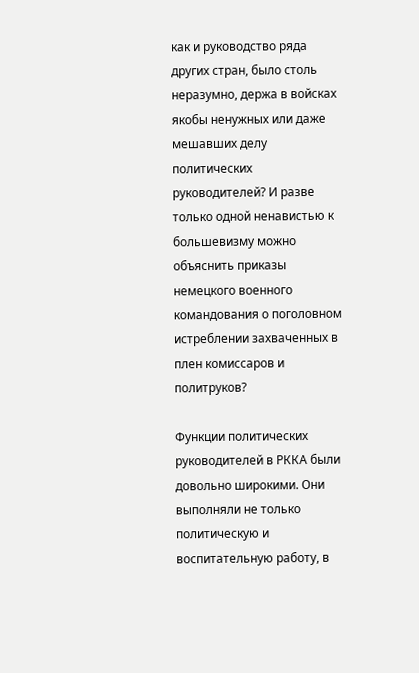как и руководство ряда других стран, было столь неразумно, держа в войсках якобы ненужных или даже мешавших делу политических руководителей? И разве только одной ненавистью к большевизму можно объяснить приказы немецкого военного командования о поголовном истреблении захваченных в плен комиссаров и политруков?

Функции политических руководителей в РККА были довольно широкими. Они выполняли не только политическую и воспитательную работу, в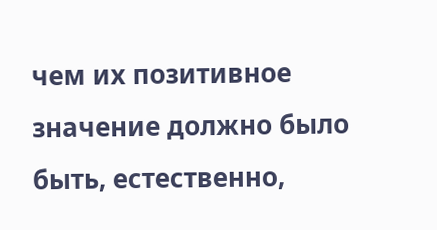чем их позитивное значение должно было быть, естественно,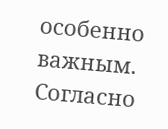особенно важным. Согласно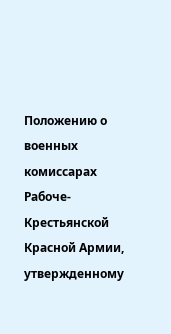Положению о военных комиссарах Рабоче-Крестьянской Красной Армии, утвержденному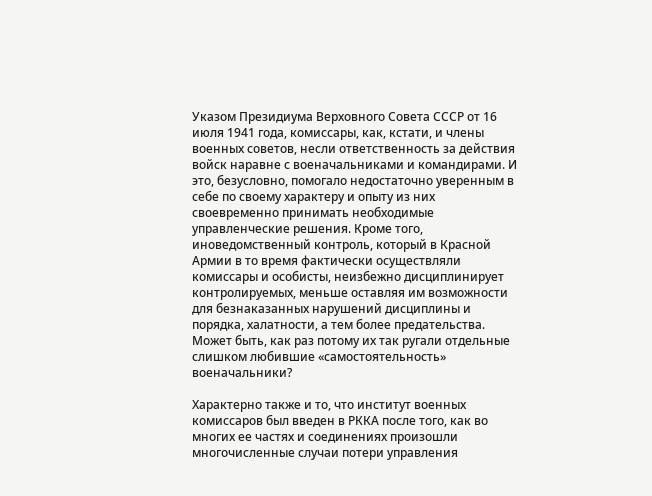Указом Президиума Верховного Совета СССР от 16 июля 1941 года, комиссары, как, кстати, и члены военных советов, несли ответственность за действия войск наравне с военачальниками и командирами. И это, безусловно, помогало недостаточно уверенным в себе по своему характеру и опыту из них своевременно принимать необходимые управленческие решения. Кроме того, иноведомственный контроль, который в Красной Армии в то время фактически осуществляли комиссары и особисты, неизбежно дисциплинирует контролируемых, меньше оставляя им возможности для безнаказанных нарушений дисциплины и порядка, халатности, а тем более предательства. Может быть, как раз потому их так ругали отдельные слишком любившие «самостоятельность» военачальники?

Характерно также и то, что институт военных комиссаров был введен в РККА после того, как во многих ее частях и соединениях произошли многочисленные случаи потери управления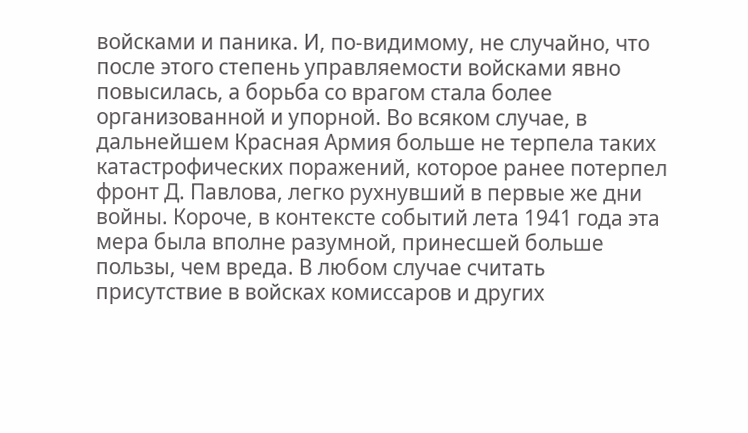войсками и паника. И, по-видимому, не случайно, что после этого степень управляемости войсками явно повысилась, а борьба со врагом стала более организованной и упорной. Во всяком случае, в дальнейшем Красная Армия больше не терпела таких катастрофических поражений, которое ранее потерпел фронт Д. Павлова, легко рухнувший в первые же дни войны. Короче, в контексте событий лета 1941 года эта мера была вполне разумной, принесшей больше пользы, чем вреда. В любом случае считать присутствие в войсках комиссаров и других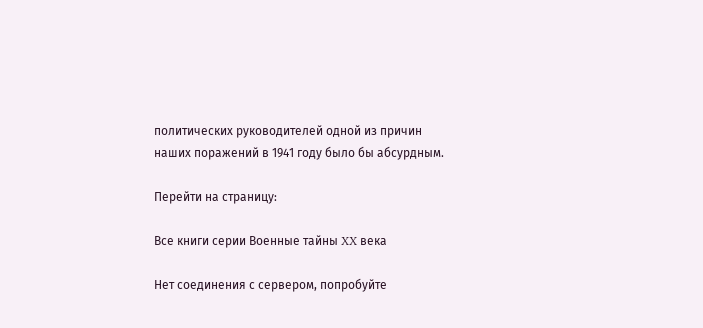политических руководителей одной из причин наших поражений в 1941 году было бы абсурдным.

Перейти на страницу:

Все книги серии Военные тайны XX века

Нет соединения с сервером, попробуйте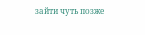зайти чуть позже